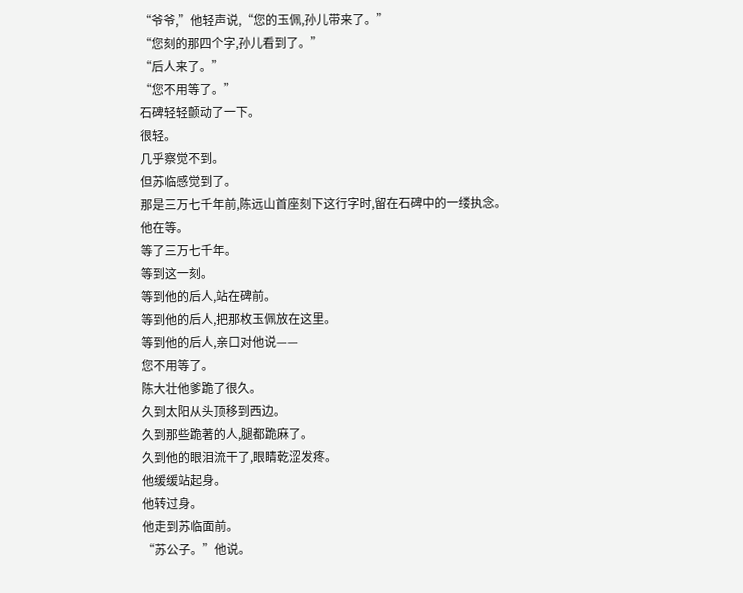“爷爷,”他轻声说,“您的玉佩,孙儿带来了。”
“您刻的那四个字,孙儿看到了。”
“后人来了。”
“您不用等了。”
石碑轻轻颤动了一下。
很轻。
几乎察觉不到。
但苏临感觉到了。
那是三万七千年前,陈远山首座刻下这行字时,留在石碑中的一缕执念。
他在等。
等了三万七千年。
等到这一刻。
等到他的后人,站在碑前。
等到他的后人,把那枚玉佩放在这里。
等到他的后人,亲口对他说——
您不用等了。
陈大壮他爹跪了很久。
久到太阳从头顶移到西边。
久到那些跪著的人,腿都跪麻了。
久到他的眼泪流干了,眼睛乾涩发疼。
他缓缓站起身。
他转过身。
他走到苏临面前。
“苏公子。”他说。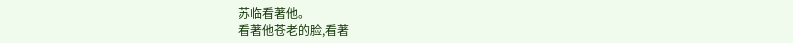苏临看著他。
看著他苍老的脸,看著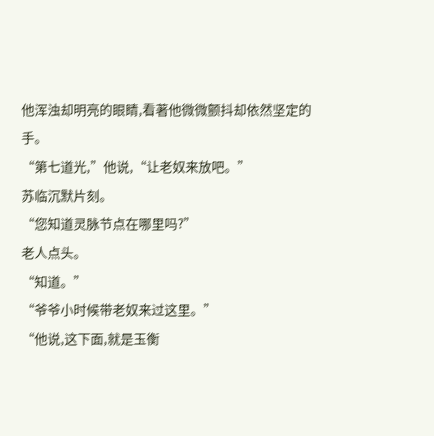他浑浊却明亮的眼睛,看著他微微颤抖却依然坚定的手。
“第七道光,”他说,“让老奴来放吧。”
苏临沉默片刻。
“您知道灵脉节点在哪里吗?”
老人点头。
“知道。”
“爷爷小时候带老奴来过这里。”
“他说,这下面,就是玉衡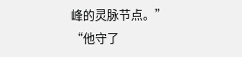峰的灵脉节点。”
“他守了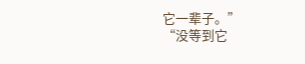它一辈子。”
“没等到它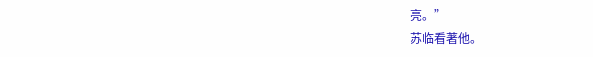亮。”
苏临看著他。